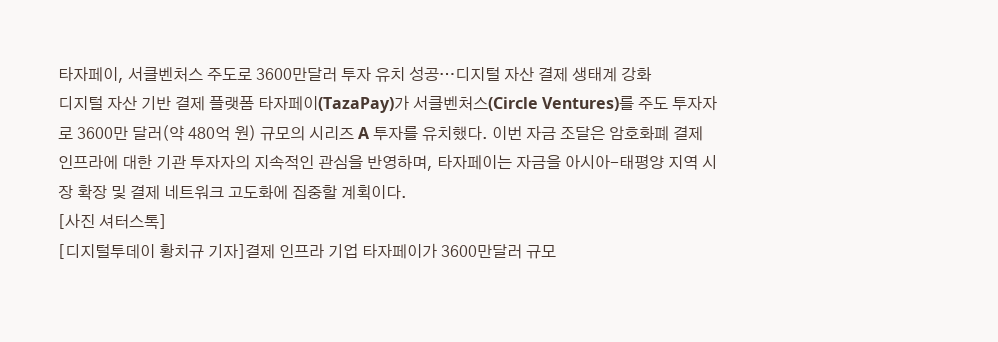타자페이, 서클벤처스 주도로 3600만달러 투자 유치 성공…디지털 자산 결제 생태계 강화
디지털 자산 기반 결제 플랫폼 타자페이(TazaPay)가 서클벤처스(Circle Ventures)를 주도 투자자로 3600만 달러(약 480억 원) 규모의 시리즈 A 투자를 유치했다. 이번 자금 조달은 암호화폐 결제 인프라에 대한 기관 투자자의 지속적인 관심을 반영하며, 타자페이는 자금을 아시아-태평양 지역 시장 확장 및 결제 네트워크 고도화에 집중할 계획이다.
[사진 셔터스톡]
[디지털투데이 황치규 기자]결제 인프라 기업 타자페이가 3600만달러 규모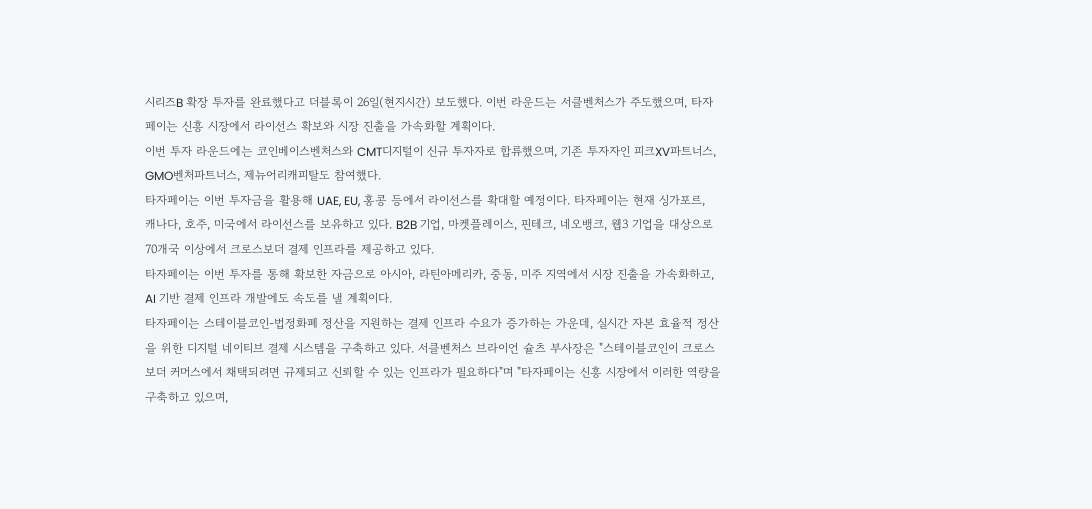시리즈B 확장 투자를 완료했다고 더블록이 26일(현지시간) 보도했다. 이번 라운드는 서클벤처스가 주도했으며, 타자페이는 신흥 시장에서 라이선스 확보와 시장 진출을 가속화할 계획이다.
이번 투자 라운드에는 코인베이스벤처스와 CMT디지털이 신규 투자자로 합류했으며, 기존 투자자인 피크XV파트너스, GMO벤처파트너스, 제뉴어리캐피탈도 참여했다.
타자페이는 이번 투자금을 활용해 UAE, EU, 홍콩 등에서 라이선스를 확대할 예정이다. 타자페이는 현재 싱가포르, 캐나다, 호주, 미국에서 라이선스를 보유하고 있다. B2B 기업, 마켓플레이스, 핀테크, 네오뱅크, 웹3 기업을 대상으로 70개국 이상에서 크로스보더 결제 인프라를 제공하고 있다.
타자페이는 이번 투자를 통해 확보한 자금으로 아시아, 라틴아메리카, 중동, 미주 지역에서 시장 진출을 가속화하고, AI 기반 결제 인프라 개발에도 속도를 낼 계획이다.
타자페이는 스테이블코인-법정화폐 정산을 지원하는 결제 인프라 수요가 증가하는 가운데, 실시간 자본 효율적 정산을 위한 디지털 네이티브 결제 시스템을 구축하고 있다. 서클벤처스 브라이언 슐츠 부사장은 "스테이블코인이 크로스보더 커머스에서 채택되려면 규제되고 신뢰할 수 있는 인프라가 필요하다"며 "타자페이는 신흥 시장에서 이러한 역량을 구축하고 있으며,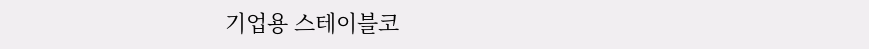기업용 스테이블코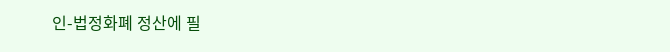인-법정화폐 정산에 필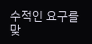수적인 요구를 맞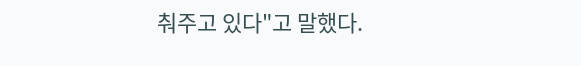춰주고 있다"고 말했다.